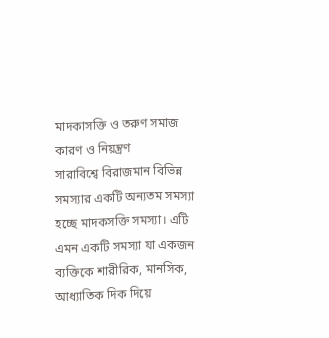মাদকাসক্তি ও তরুণ সমাজ
কারণ ও নিয়ন্ত্রণ
সারাবিশ্বে বিরাজমান বিভিন্ন সমস্যার একটি অন্যতম সমস্যা হচ্ছে মাদকসক্তি সমস্যা। এটি এমন একটি সমস্যা যা একজন ব্যক্তিকে শারীরিক, মানসিক, আধ্যাতিক দিক দিয়ে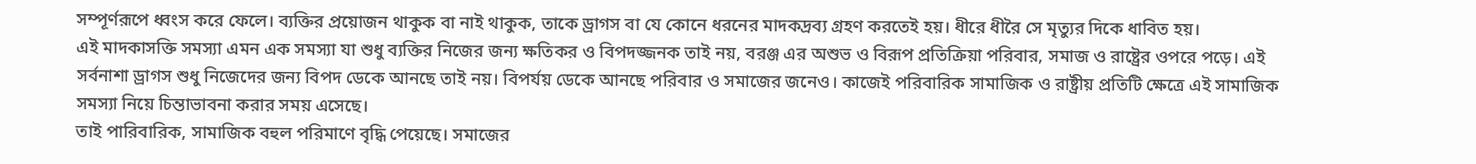সম্পূর্ণরূপে ধ্বংস করে ফেলে। ব্যক্তির প্রয়োজন থাকুক বা নাই থাকুক, তাকে ড্রাগস বা যে কোনে ধরনের মাদকদ্রব্য গ্রহণ করতেই হয়। ধীরে ধীরৈ সে মৃত্যুর দিকে ধাবিত হয়।
এই মাদকাসক্তি সমস্যা এমন এক সমস্যা যা শুধু ব্যক্তির নিজের জন্য ক্ষতিকর ও বিপদজ্জনক তাই নয়, বরঞ্জ এর অশুভ ও বিরূপ প্রতিক্রিয়া পরিবার, সমাজ ও রাষ্ট্রের ওপরে পড়ে। এই সর্বনাশা ড্রাগস শুধু নিজেদের জন্য বিপদ ডেকে আনছে তাই নয়। বিপর্যয় ডেকে আনছে পরিবার ও সমাজের জনেও। কাজেই পরিবারিক সামাজিক ও রাষ্ট্রীয় প্রতিটি ক্ষেত্রে এই সামাজিক সমস্যা নিয়ে চিন্তাভাবনা করার সময় এসেছে।
তাই পারিবারিক, সামাজিক বহুল পরিমাণে বৃদ্ধি পেয়েছে। সমাজের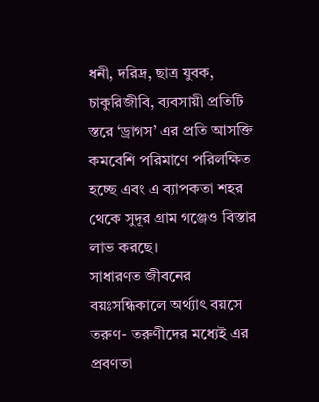ধনী, দরিদ্র, ছাত্র যুবক, চাকুরিজীবি, ব্যবসায়ী প্রতিটি স্তরে ‘ড্রাগস’ এর প্রতি আসক্তি কমবেশি পরিমাণে পরিলক্ষিত হচ্ছে এবং এ ব্যাপকতা শহর থেকে সুদূর গ্রাম গঞ্জেও বিস্তার লাভ করছে।
সাধারণত জীবনের বয়ঃসন্ধিকালে অর্থ্যাৎ বয়সে তরুণ- তরুণীদের মধ্যেই এর প্রবণতা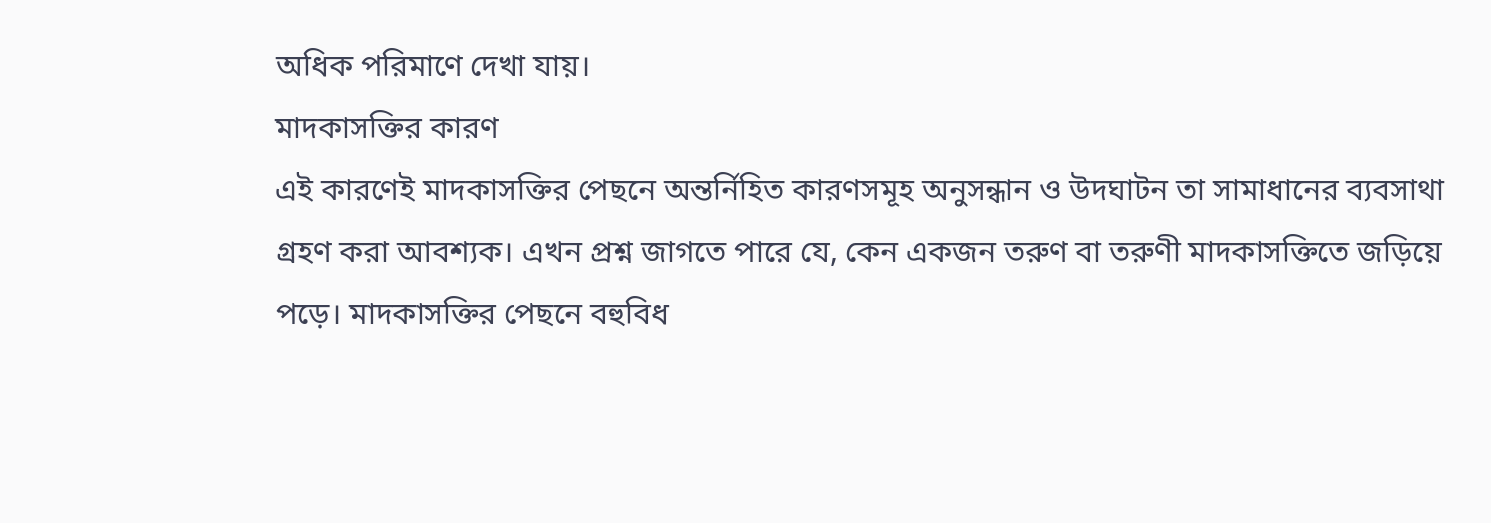অধিক পরিমাণে দেখা যায়।
মাদকাসক্তির কারণ
এই কারণেই মাদকাসক্তির পেছনে অন্তর্নিহিত কারণসমূহ অনুসন্ধান ও উদঘাটন তা সামাধানের ব্যবসাথা গ্রহণ করা আবশ্যক। এখন প্রশ্ন জাগতে পারে যে, কেন একজন তরুণ বা তরুণী মাদকাসক্তিতে জড়িয়ে পড়ে। মাদকাসক্তির পেছনে বহুবিধ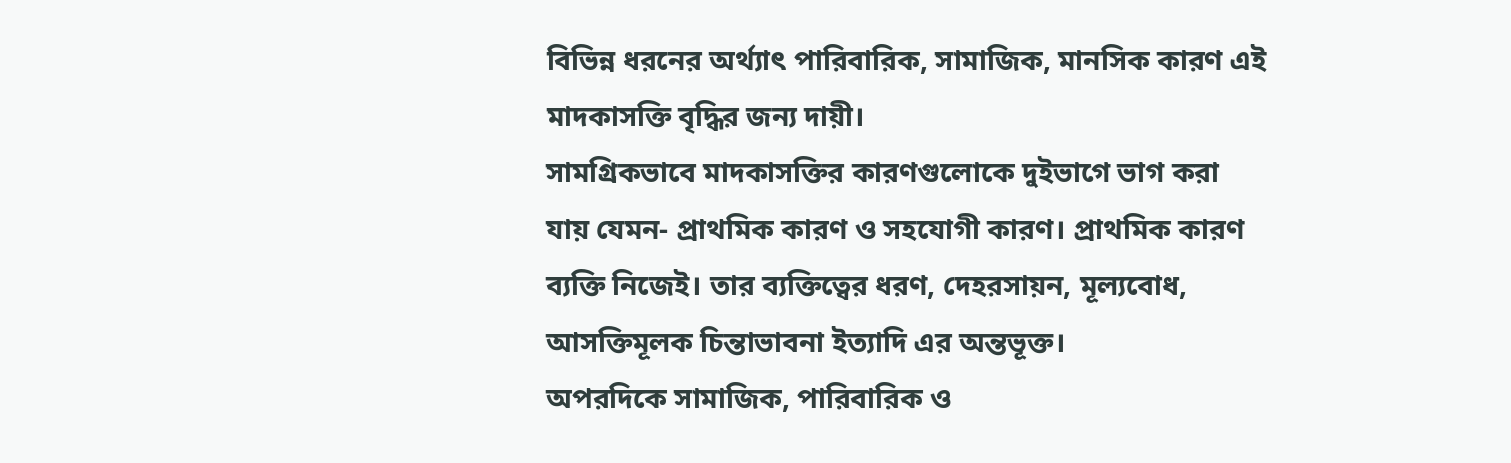বিভিন্ন ধরনের অর্থ্যাৎ পারিবারিক, সামাজিক, মানসিক কারণ এই মাদকাসক্তি বৃদ্ধির জন্য দায়ী।
সামগ্রিকভাবে মাদকাসক্তির কারণগুলোকে দুইভাগে ভাগ করা যায় যেমন- প্রাথমিক কারণ ও সহযোগী কারণ। প্রাথমিক কারণ ব্যক্তি নিজেই। তার ব্যক্তিত্বের ধরণ, দেহরসায়ন, মূল্যবোধ, আসক্তিমূলক চিন্তাভাবনা ইত্যাদি এর অন্তভূক্ত।
অপরদিকে সামাজিক, পারিবারিক ও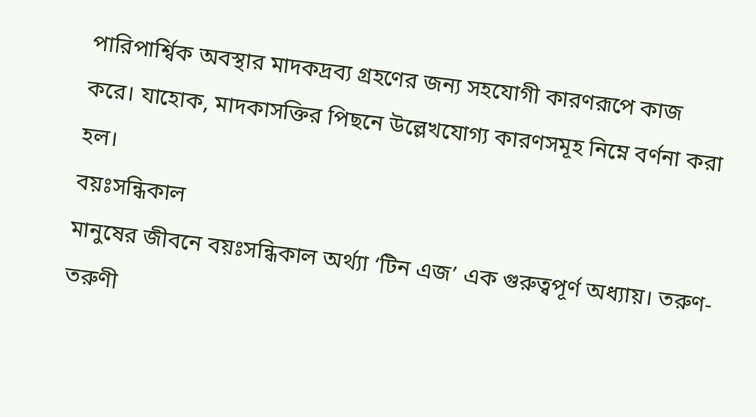পারিপার্শ্বিক অবস্থার মাদকদ্রব্য গ্রহণের জন্য সহযোগী কারণরূপে কাজ করে। যাহোক, মাদকাসক্তির পিছনে উল্লেখযোগ্য কারণসমূহ নিম্নে বর্ণনা করা হল।
বয়ঃসন্ধিকাল
মানুষের জীবনে বয়ঃসন্ধিকাল অর্থ্যা ‘টিন এজ’ এক গুরুত্বপূর্ণ অধ্যায়। তরুণ-তরুণী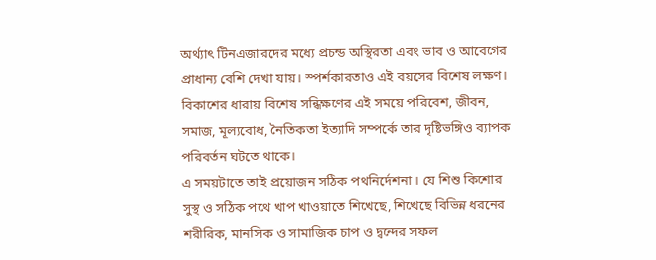অর্থ্যাৎ টিনএজারদের মধ্যে প্রচন্ড অস্থিরতা এবং ভাব ও আবেগের প্রাধান্য বেশি দেখা যায়। স্পর্শকারতাও এই বয়সের বিশেষ লক্ষণ। বিকাশের ধারায় বিশেষ সন্ধিক্ষণের এই সময়ে পরিবেশ, জীবন, সমাজ, মূল্যবোধ, নৈতিকতা ইত্যাদি সম্পর্কে তার দৃষ্টিভঙ্গিও ব্যাপক পরিবর্তন ঘটতে থাকে।
এ সময়টাতে তাই প্রয়োজন সঠিক পথনির্দেশনা। যে শিশু কিশোর সুস্থ ও সঠিক পথে খাপ খাওয়াতে শিখেছে, শিখেছে বিভিন্ন ধরনের শরীরিক, মানসিক ও সামাজিক চাপ ও দ্বন্দের সফল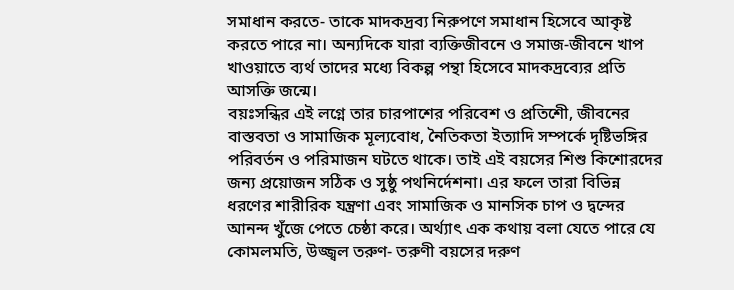সমাধান করতে- তাকে মাদকদ্রব্য নিরুপণে সমাধান হিসেবে আকৃষ্ট করতে পারে না। অন্যদিকে যারা ব্যক্তিজীবনে ও সমাজ-জীবনে খাপ খাওয়াতে ব্যর্থ তাদের মধ্যে বিকল্প পন্থা হিসেবে মাদকদ্রব্যের প্রতি আসক্তি জন্মে।
বয়ঃসন্ধির এই লগ্নে তার চারপাশের পরিবেশ ও প্রতিশেী, জীবনের বাস্তবতা ও সামাজিক মূল্যবোধ, নৈতিকতা ইত্যাদি সম্পর্কে দৃষ্টিভঙ্গির পরিবর্তন ও পরিমাজন ঘটতে থাকে। তাই এই বয়সের শিশু কিশোরদের জন্য প্রয়োজন সঠিক ও সুষ্ঠু পথনির্দেশনা। এর ফলে তারা বিভিন্ন ধরণের শারীরিক যন্ত্রণা এবং সামাজিক ও মানসিক চাপ ও দ্বন্দের আনন্দ খুঁজে পেতে চেষ্ঠা করে। অর্থ্যাৎ এক কথায় বলা যেতে পারে যে কোমলমতি, উজ্জ্বল তরুণ- তরুণী বয়সের দরুণ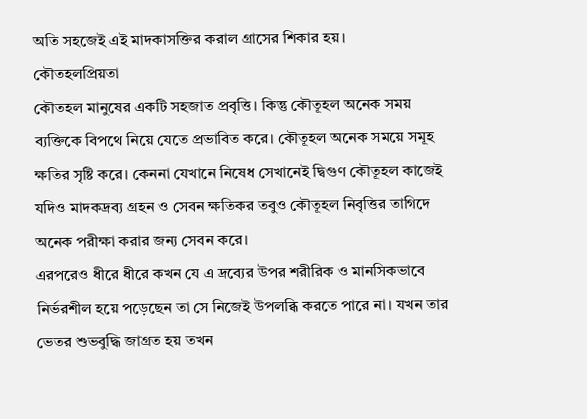অতি সহজেই এই মাদকাসক্তির করাল গ্রাসের শিকার হয়।
কৌতহলপ্রিয়তা
কৌতহল মানুষের একটি সহজাত প্রবৃত্তি। কিন্তু কৌতূহল অনেক সময় ব্যক্তিকে বিপথে নিয়ে যেতে প্রভাবিত করে। কৌতূহল অনেক সময়ে সমূহ ক্ষতির সৃষ্টি করে। কেননা যেখানে নিষেধ সেখানেই দ্বিগুণ কৌতূহল কাজেই যদিও মাদকদ্রব্য গ্রহন ও সেবন ক্ষতিকর তবুও কৌতূহল নিবৃত্তির তাগিদে অনেক পরীক্ষা করার জন্য সেবন করে।
এরপরেও ধীরে ধীরে কখন যে এ দ্রব্যের উপর শরীরিক ও মানসিকভাবে নির্ভরশীল হয়ে পড়েছেন তা সে নিজেই উপলব্ধি করতে পারে না। যখন তার ভেতর শুভবুদ্ধি জাগ্রত হয় তখন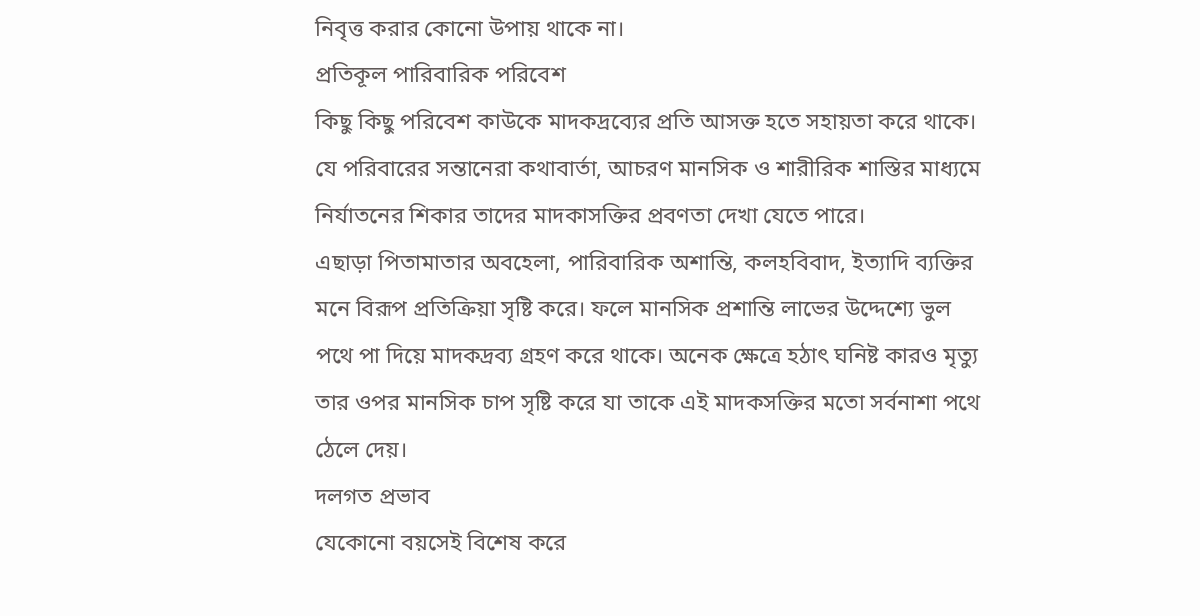নিবৃত্ত করার কোনো উপায় থাকে না।
প্রতিকূল পারিবারিক পরিবেশ
কিছু কিছু পরিবেশ কাউকে মাদকদ্রব্যের প্রতি আসক্ত হতে সহায়তা করে থাকে। যে পরিবারের সন্তানেরা কথাবার্তা, আচরণ মানসিক ও শারীরিক শাস্তির মাধ্যমে নির্যাতনের শিকার তাদের মাদকাসক্তির প্রবণতা দেখা যেতে পারে।
এছাড়া পিতামাতার অবহেলা, পারিবারিক অশান্তি, কলহবিবাদ, ইত্যাদি ব্যক্তির মনে বিরূপ প্রতিক্রিয়া সৃষ্টি করে। ফলে মানসিক প্রশান্তি লাভের উদ্দেশ্যে ভুল পথে পা দিয়ে মাদকদ্রব্য গ্রহণ করে থাকে। অনেক ক্ষেত্রে হঠাৎ ঘনিষ্ট কারও মৃত্যু তার ওপর মানসিক চাপ সৃষ্টি করে যা তাকে এই মাদকসক্তির মতো সর্বনাশা পথে ঠেলে দেয়।
দলগত প্রভাব
যেকোনো বয়সেই বিশেষ করে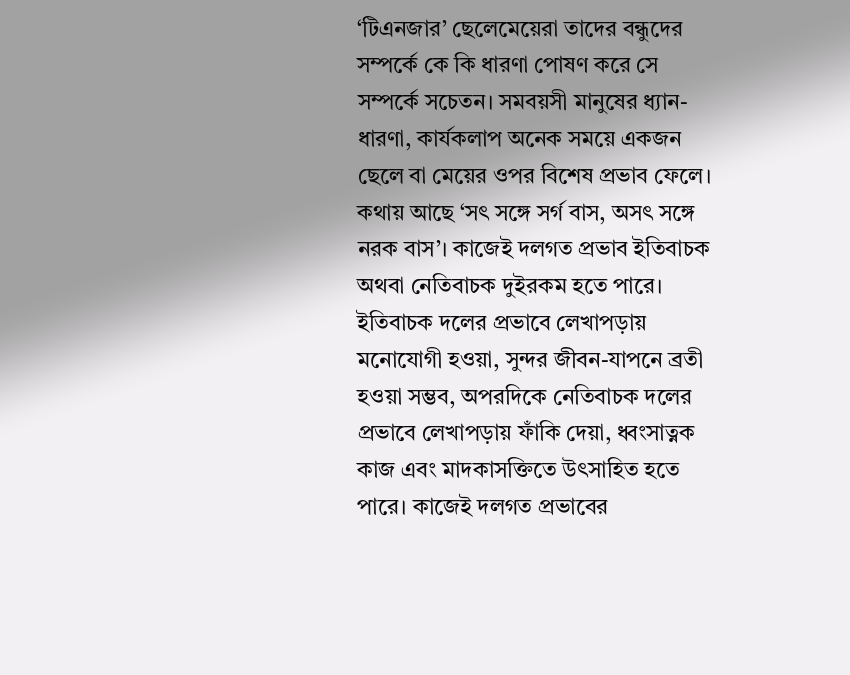‘টিএনজার’ ছেলেমেয়েরা তাদের বন্ধুদের সম্পর্কে কে কি ধারণা পোষণ করে সে সম্পর্কে সচেতন। সমবয়সী মানুষের ধ্যান-ধারণা, কার্যকলাপ অনেক সময়ে একজন ছেলে বা মেয়ের ওপর বিশেষ প্রভাব ফেলে। কথায় আছে ‘সৎ সঙ্গে সর্গ বাস, অসৎ সঙ্গে নরক বাস’। কাজেই দলগত প্রভাব ইতিবাচক অথবা নেতিবাচক দুইরকম হতে পারে। ইতিবাচক দলের প্রভাবে লেখাপড়ায় মনোযোগী হওয়া, সুন্দর জীবন-যাপনে ব্রতী হওয়া সম্ভব, অপরদিকে নেতিবাচক দলের প্রভাবে লেখাপড়ায় ফাঁকি দেয়া, ধ্বংসাত্নক কাজ এবং মাদকাসক্তিতে উৎসাহিত হতে পারে। কাজেই দলগত প্রভাবের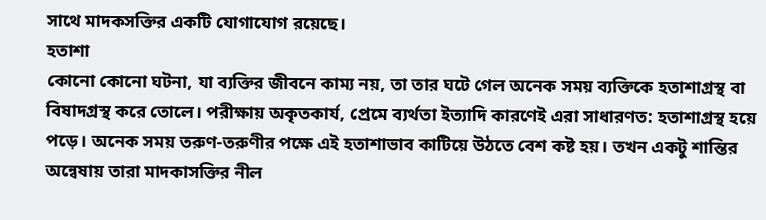সাথে মাদকসক্তির একটি যোগাযোগ রয়েছে।
হতাশা
কোনো কোনো ঘটনা, যা ব্যক্তির জীবনে কাম্য নয়, তা তার ঘটে গেল অনেক সময় ব্যক্তিকে হতাশাগ্রস্থ বা বিষাদগ্রস্থ করে তোলে। পরীক্ষায় অকৃতকার্য, প্রেমে ব্যর্থতা ইত্যাদি কারণেই এরা সাধারণত: হতাশাগ্রস্থ হয়ে পড়ে। অনেক সময় তরুণ-তরুণীর পক্ষে এই হতাশাভাব কাটিয়ে উঠতে বেশ কষ্ট হয়। তখন একটু শান্তির অন্বেষায় তারা মাদকাসক্তির নীল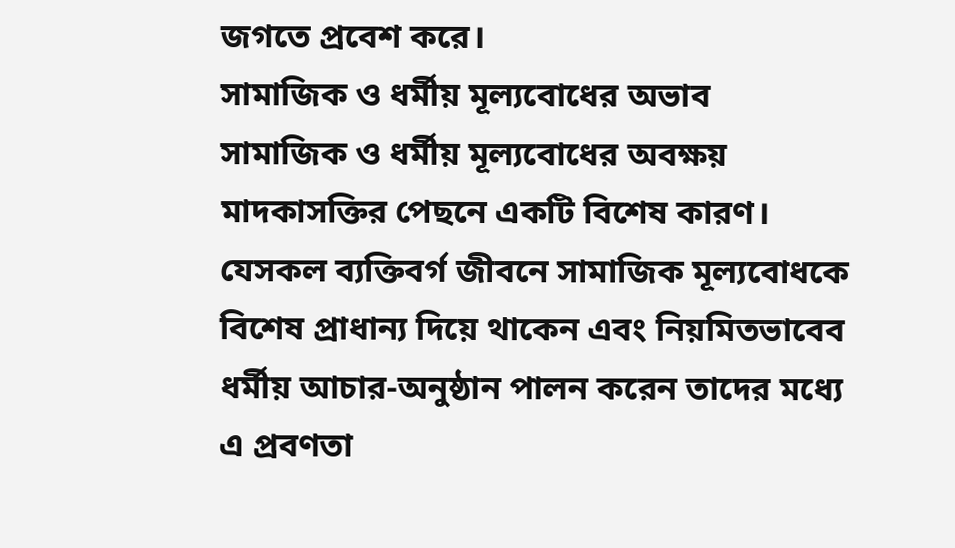জগতে প্রবেশ করে।
সামাজিক ও ধর্মীয় মূল্যবোধের অভাব
সামাজিক ও ধর্মীয় মূল্যবোধের অবক্ষয় মাদকাসক্তির পেছনে একটি বিশেষ কারণ। যেসকল ব্যক্তিবর্গ জীবনে সামাজিক মূল্যবোধকে বিশেষ প্রাধান্য দিয়ে থাকেন এবং নিয়মিতভাবেব ধর্মীয় আচার-অনুষ্ঠান পালন করেন তাদের মধ্যে এ প্রবণতা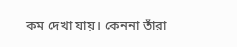কম দেখা যায়। কেননা তাঁরা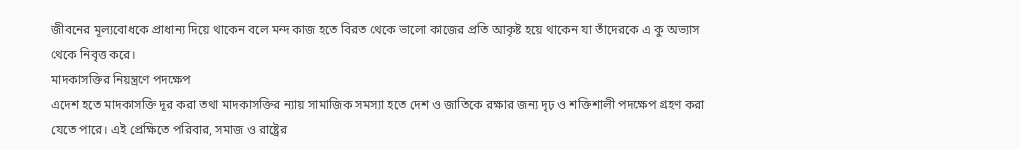জীবনের মূল্যবোধকে প্রাধান্য দিয়ে থাকেন বলে মন্দ কাজ হতে বিরত থেকে ভালো কাজের প্রতি আকৃষ্ট হয়ে থাকেন যা তাঁদেরকে এ কু অভ্যাস থেকে নিবৃত্ত করে।
মাদকাসক্তির নিয়ন্ত্রণে পদক্ষেপ
এদেশ হতে মাদকাসক্তি দূর করা তথা মাদকাসক্তির ন্যায় সামাজিক সমস্যা হতে দেশ ও জাতিকে রক্ষার জন্য দৃঢ় ও শক্তিশালী পদক্ষেপ গ্রহণ করা যেতে পারে। এই প্রেক্ষিতে পরিবার, সমাজ ও রাষ্ট্রের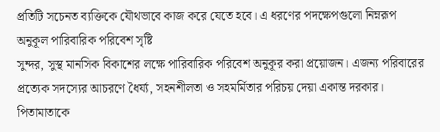প্রতিটি সচেনত ব্যক্তিকে যৌথভাবে কাজ করে যেতে হবে। এ ধরণের পদক্ষেপগুলো নিম্নরূপ
অনুকূল পারিবারিক পরিবেশ সৃষ্টি
সুন্দর, সুস্থ মানসিক বিকাশের লক্ষে পারিবারিক পরিবেশ অনুকূর করা প্রয়োজন। এজন্য পরিবারের প্রত্যেক সদস্যের আচরণে ধৈর্য্য, সহনশীলতা ও সহমর্মিতার পরিচয় দেয়া একান্ত দরকার। পিতামাতাকে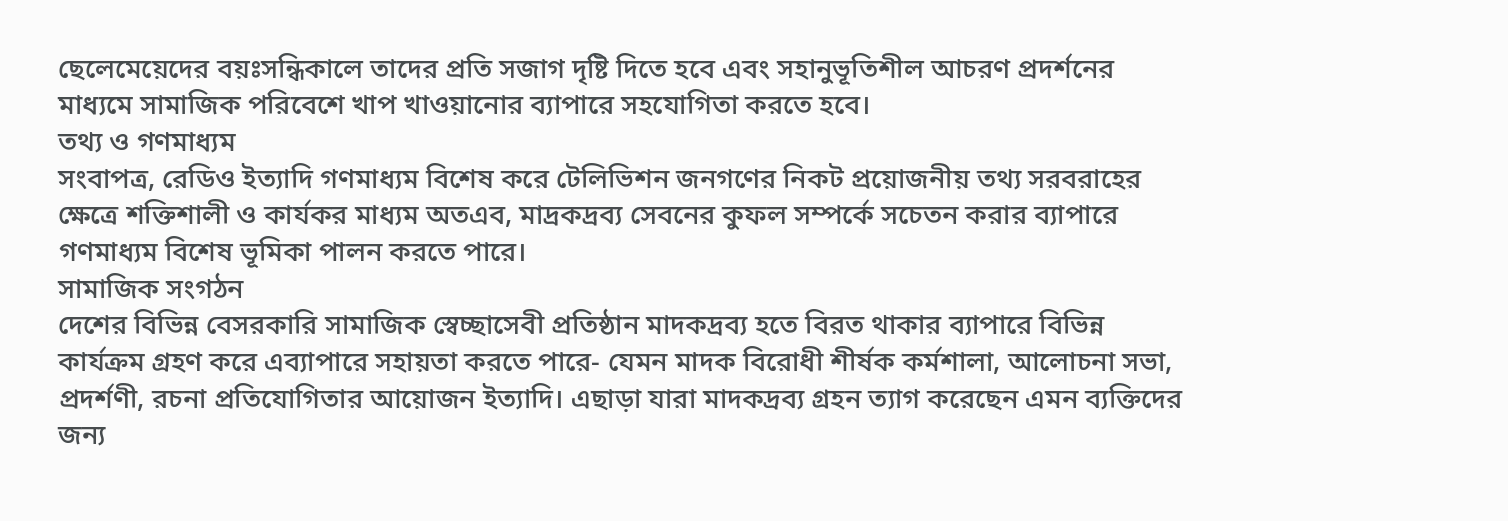ছেলেমেয়েদের বয়ঃসন্ধিকালে তাদের প্রতি সজাগ দৃষ্টি দিতে হবে এবং সহানুভূতিশীল আচরণ প্রদর্শনের মাধ্যমে সামাজিক পরিবেশে খাপ খাওয়ানোর ব্যাপারে সহযোগিতা করতে হবে।
তথ্য ও গণমাধ্যম
সংবাপত্র, রেডিও ইত্যাদি গণমাধ্যম বিশেষ করে টেলিভিশন জনগণের নিকট প্রয়োজনীয় তথ্য সরবরাহের ক্ষেত্রে শক্তিশালী ও কার্যকর মাধ্যম অতএব, মাদ্রকদ্রব্য সেবনের কুফল সম্পর্কে সচেতন করার ব্যাপারে গণমাধ্যম বিশেষ ভূমিকা পালন করতে পারে।
সামাজিক সংগঠন
দেশের বিভিন্ন বেসরকারি সামাজিক স্বেচ্ছাসেবী প্রতিষ্ঠান মাদকদ্রব্য হতে বিরত থাকার ব্যাপারে বিভিন্ন কার্যক্রম গ্রহণ করে এব্যাপারে সহায়তা করতে পারে- যেমন মাদক বিরোধী শীর্ষক কর্মশালা, আলোচনা সভা, প্রদর্শণী, রচনা প্রতিযোগিতার আয়োজন ইত্যাদি। এছাড়া যারা মাদকদ্রব্য গ্রহন ত্যাগ করেছেন এমন ব্যক্তিদের জন্য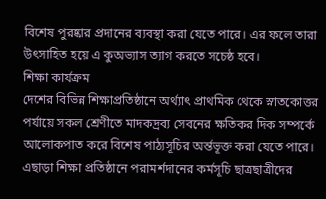বিশেষ পুরষ্কার প্রদানের ব্যবস্থা করা যেতে পারে। এর ফলে তারা উৎসাহিত হয়ে এ কুঅভ্যাস ত্যাগ করতে সচেষ্ঠ হবে।
শিক্ষা কার্যক্রম
দেশের বিভিন্ন শিক্ষাপ্রতিষ্ঠানে অর্থ্যাৎ প্রাথমিক থেকে স্নাতকোত্তর পর্যায়ে সকল শ্রেণীতে মাদকদ্রব্য সেবনের ক্ষতিকর দিক সম্পর্কে আলোকপাত করে বিশেষ পাঠ্যসূচির অর্ন্তভূক্ত করা যেতে পারে। এছাড়া শিক্ষা প্রতিষ্ঠানে পরামর্শদানের কর্মসূচি ছাত্রছাত্রীদের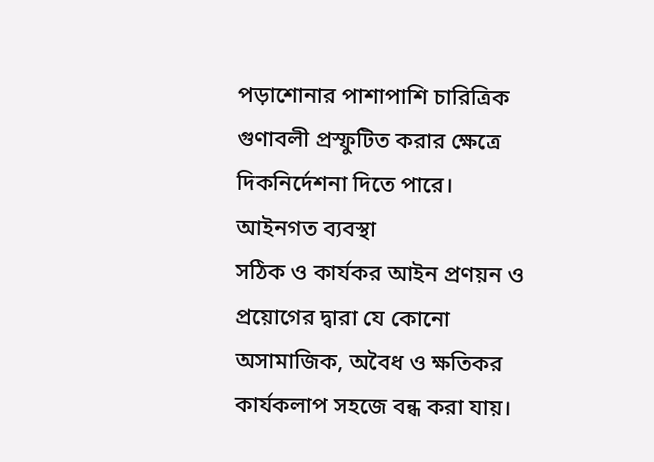পড়াশোনার পাশাপাশি চারিত্রিক গুণাবলী প্রস্ফুটিত করার ক্ষেত্রে দিকনির্দেশনা দিতে পারে।
আইনগত ব্যবস্থা
সঠিক ও কার্যকর আইন প্রণয়ন ও প্রয়োগের দ্বারা যে কোনো অসামাজিক, অবৈধ ও ক্ষতিকর কার্যকলাপ সহজে বন্ধ করা যায়।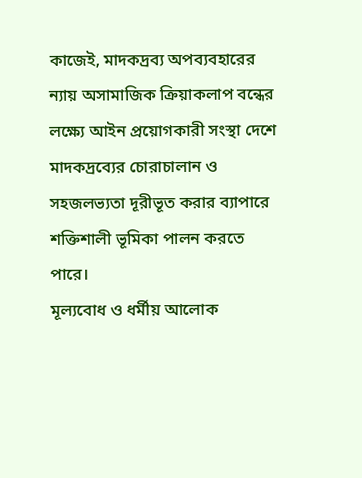কাজেই, মাদকদ্রব্য অপব্যবহারের ন্যায় অসামাজিক ক্রিয়াকলাপ বন্ধের লক্ষ্যে আইন প্রয়োগকারী সংস্থা দেশে মাদকদ্রব্যের চোরাচালান ও সহজলভ্যতা দূরীভূত করার ব্যাপারে শক্তিশালী ভূমিকা পালন করতে পারে।
মূল্যবোধ ও ধর্মীয় আলোক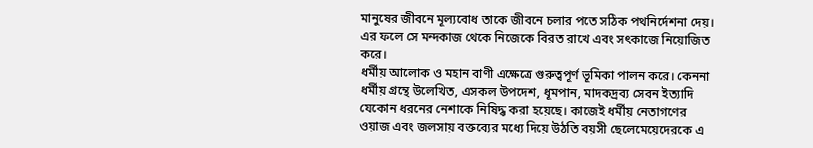মানুষের জীবনে মূল্যবোধ তাকে জীবনে চলার পতে সঠিক পথনির্দেশনা দেয়। এর ফলে সে মন্দকাজ থেকে নিজেকে বিরত রাখে এবং সৎকাজে নিয়োজিত করে।
ধর্মীয় আলোক ও মহান বাণী এক্ষেত্রে গুরুত্বপূর্ণ ভূমিকা পালন করে। কেননা ধর্মীয় গ্রন্থে উলেখিত, এসকল উপদেশ, ধূমপান, মাদকদ্রব্য সেবন ইত্যাদি যেকোন ধরনের নেশাকে নিষিদ্ধ করা হয়েছে। কাজেই ধর্মীয় নেতাগণের ওয়াজ এবং জলসায় বক্তব্যের মধ্যে দিয়ে উঠতি বয়সী ছেলেমেয়েদেরকে এ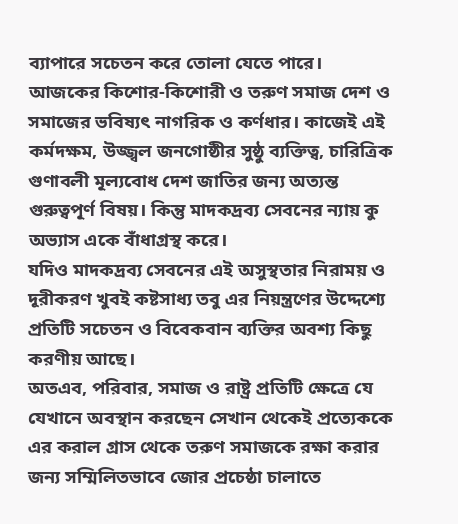ব্যাপারে সচেতন করে তোলা যেতে পারে।
আজকের কিশোর-কিশোরী ও তরুণ সমাজ দেশ ও সমাজের ভবিষ্যৎ নাগরিক ও কর্ণধার। কাজেই এই কর্মদক্ষম, উজ্জ্বল জনগোষ্ঠীর সুষ্ঠু ব্যক্তিত্ব, চারিত্রিক গুণাবলী মূল্যবোধ দেশ জাতির জন্য অত্যন্ত গুরুত্বপূর্ণ বিষয়। কিন্তু মাদকদ্রব্য সেবনের ন্যায় কু অভ্যাস একে বাঁধাগ্রস্থ করে।
যদিও মাদকদ্রব্য সেবনের এই অসুস্থতার নিরাময় ও দূরীকরণ খুবই কষ্টসাধ্য তবু এর নিয়ন্ত্রণের উদ্দেশ্যে প্রতিটি সচেতন ও বিবেকবান ব্যক্তির অবশ্য কিছু করণীয় আছে।
অতএব, পরিবার, সমাজ ও রাষ্ট্র প্রতিটি ক্ষেত্রে যে যেখানে অবস্থান করছেন সেখান থেকেই প্রত্যেককে এর করাল গ্রাস থেকে তরুণ সমাজকে রক্ষা করার জন্য সম্মিলিতভাবে জোর প্রচেষ্ঠা চালাতে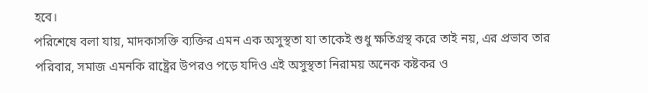হবে।
পরিশেষে বলা যায়, মাদকাসক্তি ব্যক্তির এমন এক অসুস্থতা যা তাকেই শুধু ক্ষতিগ্রস্থ করে তাই নয়, এর প্রভাব তার পরিবার, সমাজ এমনকি রাষ্ট্রের উপরও পড়ে যদিও এই অসুস্থতা নিরাময় অনেক কষ্টকর ও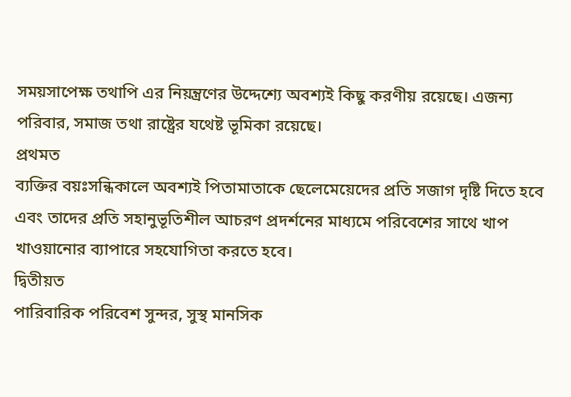সময়সাপেক্ষ তথাপি এর নিয়ন্ত্রণের উদ্দেশ্যে অবশ্যই কিছু করণীয় রয়েছে। এজন্য পরিবার, সমাজ তথা রাষ্ট্রের যথেষ্ট ভূমিকা রয়েছে।
প্রথমত
ব্যক্তির বয়ঃসন্ধিকালে অবশ্যই পিতামাতাকে ছেলেমেয়েদের প্রতি সজাগ দৃষ্টি দিতে হবে এবং তাদের প্রতি সহানুভূতিশীল আচরণ প্রদর্শনের মাধ্যমে পরিবেশের সাথে খাপ খাওয়ানোর ব্যাপারে সহযোগিতা করতে হবে।
দ্বিতীয়ত
পারিবারিক পরিবেশ সুন্দর, সুস্থ মানসিক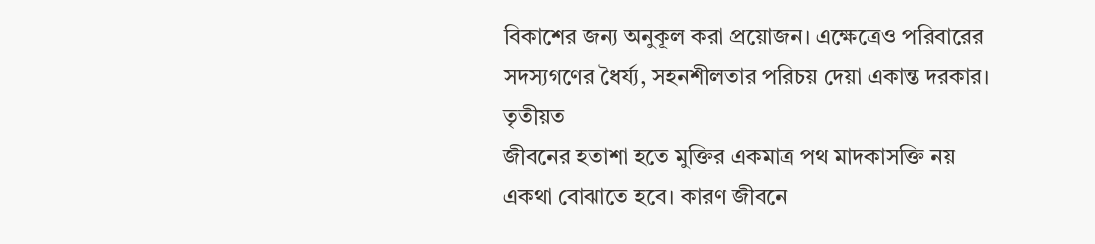বিকাশের জন্য অনুকূল করা প্রয়োজন। এক্ষেত্রেও পরিবারের সদস্যগণের ধৈর্য্য, সহনশীলতার পরিচয় দেয়া একান্ত দরকার।
তৃতীয়ত
জীবনের হতাশা হতে মুক্তির একমাত্র পথ মাদকাসক্তি নয় একথা বোঝাতে হবে। কারণ জীবনে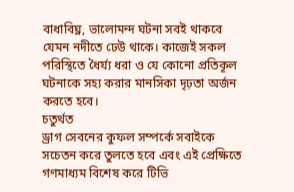বাধাবিঘ্ন, ভালোমন্দ ঘটনা সবই থাকবে যেমন নদীতে ঢেউ থাকে। কাজেই সকল পরিস্থিতে ধৈর্য্য ধরা ও যে কোনো প্রতিকূল ঘটনাকে সহ্য করার মানসিকা দৃঢ়তা অর্জন করতে হবে।
চতুর্থত
ড্রাগ সেবনের কুফল সম্পর্কে সবাইকে সচেতন করে তুলতে হবে এবং এই প্রেক্ষিতে গণমাধ্যম বিশেষ করে টিভি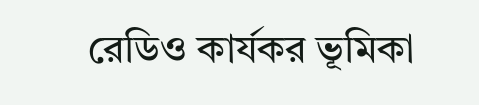রেডিও কার্যকর ভূমিকা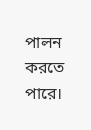পালন করতে পারে।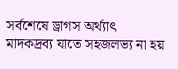সর্বশেষে ড্রাগস অর্থ্যাৎ মাদকদ্রব্য যাতে সহজলভ্য না হয়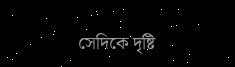সেদিকে দৃষ্টি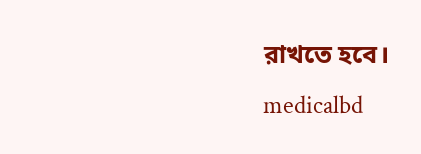রাখতে হবে।
medicalbd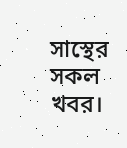সাস্থের সকল খবর।